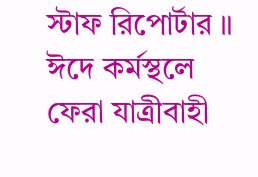স্টাফ রিপোর্টার ॥
ঈদে কর্মস্থলে ফেরা যাত্রীবাহী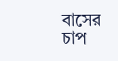বাসের চাপ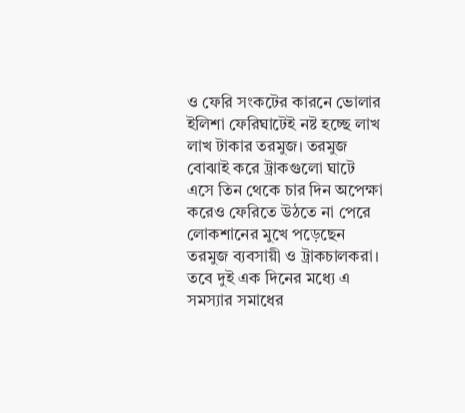ও ফেরি সংকটের কারনে ভোলার ইলিশা ফেরিঘাটেই নষ্ট হচ্ছে লাখ লাখ টাকার তরমুজ। তরমুজ বোঝাই করে ট্রাকগুলো ঘাটে এসে তিন থেকে চার দিন অপেক্ষা করেও ফেরিতে উঠতে না পেরে লোকশানের মুখে পড়েছেন তরমুজ ব্যবসায়ী ও ট্রাকচালকরা। তবে দুই এক দিনের মধ্যে এ সমস্যার সমাধের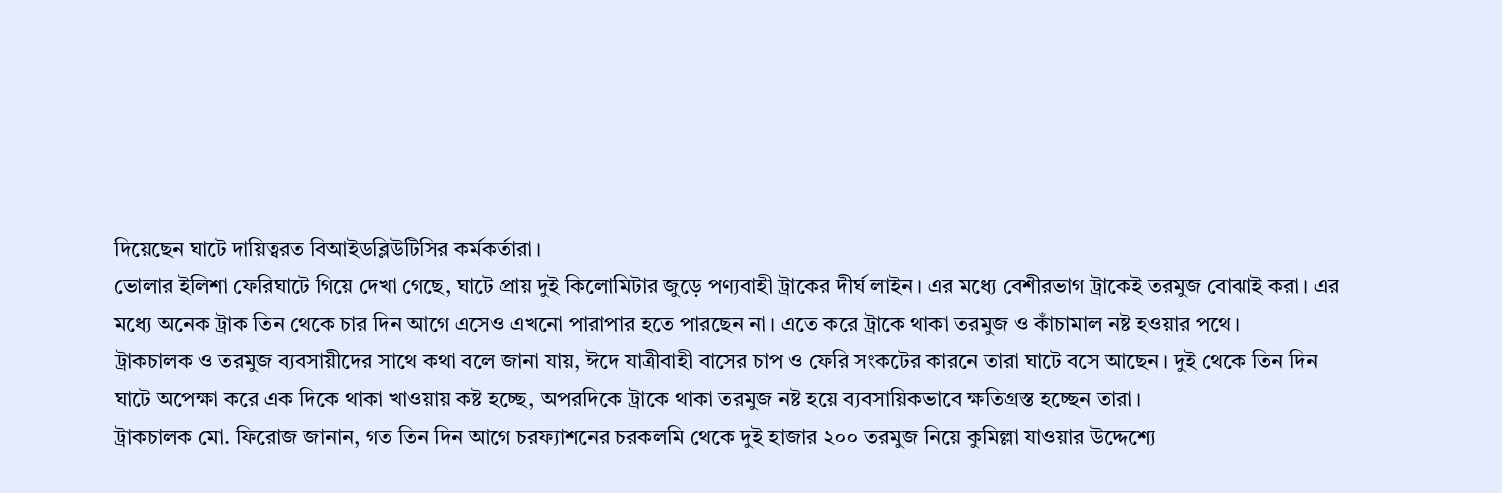দিয়েছেন ঘাটে দায়িত্বরত বিআইডব্লিউটিসির কর্মকর্তারা।
ভোলার ইলিশা ফেরিঘাটে গিয়ে দেখা গেছে, ঘাটে প্রায় দুই কিলোমিটার জুড়ে পণ্যবাহী ট্রাকের দীর্ঘ লাইন। এর মধ্যে বেশীরভাগ ট্রাকেই তরমুজ বোঝাই করা। এর মধ্যে অনেক ট্রাক তিন থেকে চার দিন আগে এসেও এখনো পারাপার হতে পারছেন না। এতে করে ট্রাকে থাকা তরমুজ ও কাঁচামাল নষ্ট হওয়ার পথে।
ট্রাকচালক ও তরমুজ ব্যবসায়ীদের সাথে কথা বলে জানা যায়, ঈদে যাত্রীবাহী বাসের চাপ ও ফেরি সংকটের কারনে তারা ঘাটে বসে আছেন। দুই থেকে তিন দিন ঘাটে অপেক্ষা করে এক দিকে থাকা খাওয়ায় কষ্ট হচ্ছে, অপরদিকে ট্রাকে থাকা তরমুজ নষ্ট হয়ে ব্যবসায়িকভাবে ক্ষতিগ্রস্ত হচ্ছেন তারা।
ট্রাকচালক মো. ফিরোজ জানান, গত তিন দিন আগে চরফ্যাশনের চরকলমি থেকে দুই হাজার ২০০ তরমুজ নিয়ে কুমিল্লা যাওয়ার উদ্দেশ্যে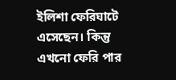ইলিশা ফেরিঘাটে এসেছেন। কিন্তু এখনো ফেরি পার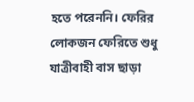হতে পরেননি। ফেরির লোকজন ফেরিতে শুধু যাত্রীবাহী বাস ছাড়া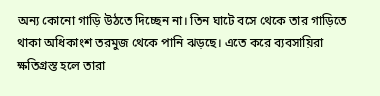অন্য কোনো গাড়ি উঠতে দিচ্ছেন না। তিন ঘাটে বসে থেকে তার গাড়িতে থাকা অধিকাংশ তরমুজ থেকে পানি ঝড়ছে। এতে করে ব্যবসায়িরা ক্ষতিগ্রস্ত হলে তারা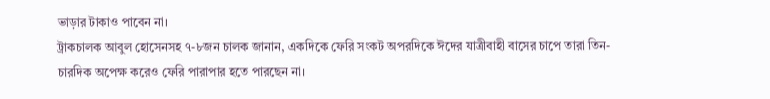ভাড়ার টাকাও পাবেন না।
ট্রাকচালক আবুল হোসেনসহ ৭-৮জন চালক জানান, একদিকে ফেরি সংকট অপরদিকে ঈদের যাত্রীবাহী বাসের চাপে তারা তিন-চারদিক অপেক্ষ করেও ফেরি পারাপার হতে পারছেন না।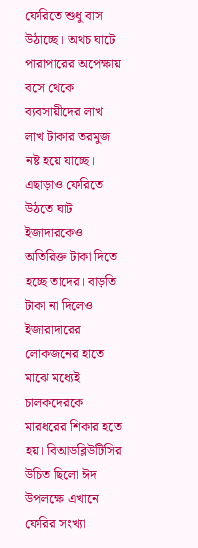ফেরিতে শুধু বাস উঠাচ্ছে। অথচ ঘাটে পারাপারের অপেক্ষায় বসে থেকে ব্যবসায়ীদের লাখ লাখ টাকার তরমুজ নষ্ট হয়ে যাচ্ছে। এছাড়াও ফেরিতে উঠতে ঘাট ইজাদারকেও অতিরিক্ত টাকা দিতে হচ্ছে তাদের। বাড়তি টাকা না দিলেও ইজারাদারের লোকজনের হাতে মাঝে মধ্যেই চালকদেরকে মারধরের শিকার হতে হয়। বিআডব্লিউটিসির উচিত ছিলো ঈদ উপলক্ষে এখানে ফেরির সংখ্যা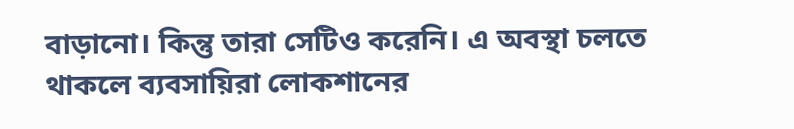বাড়ানো। কিন্তু তারা সেটিও করেনি। এ অবস্থা চলতে থাকলে ব্যবসায়িরা লোকশানের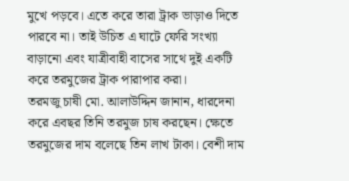মুখে পড়বে। এতে করে তারা ট্রাক ভাড়াও দিতে পারবে না। তাই উচিত এ ঘাটে ফেরি সংখ্যা বাড়ানো এবং যাত্রীবাহী বাসের সাথে দুই একটি করে তরমুজের ট্রাক পারাপার করা।
তরমজু চাষী মো. আলাউদ্দিন জানান, ধারদেনা করে এবছর তিনি তরমুজ চাষ করছেন। ক্ষেতে তরমুজের দাম বলেছে তিন লাখ টাকা। বেশী দাম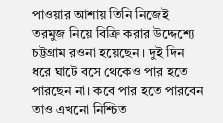পাওয়ার আশায় তিনি নিজেই তরমুজ নিয়ে বিক্রি করার উদ্দেশ্যে চট্টগ্রাম রওনা হয়েছেন। দুই দিন ধরে ঘাটে বসে থেকেও পার হতে পারছেন না। কবে পার হতে পারবেন তাও এখনো নিশ্চিত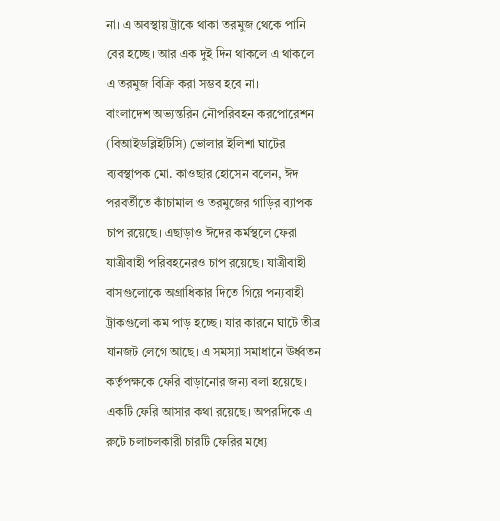না। এ অবস্থায় ট্রাকে থাকা তরমুজ থেকে পানি বের হচ্ছে। আর এক দুই দিন থাকলে এ থাকলে এ তরমুজ বিক্রি করা সম্ভব হবে না।
বাংলাদেশ অভ্যন্তরিন নৌপরিবহন করপোরেশন (বিআইডব্লিইটিসি) ভোলার ইলিশা ঘাটের ব্যবস্থাপক মো. কাওছার হোসেন বলেন, ঈদ পরবর্তীতে কাঁচামাল ও তরমুজের গাড়ির ব্যাপক চাপ রয়েছে। এছাড়াও ঈদের কর্মস্থলে ফেরা যাত্রীবাহী পরিবহনেরও চাপ রয়েছে। যাত্রীবাহী বাসগুলোকে অগ্রাধিকার দিতে গিয়ে পন্যবাহী ট্রাকগুলো কম পাড় হচ্ছে। যার কারনে ঘাটে তীব্র যানজট লেগে আছে। এ সমস্যা সমাধানে ঊর্ধ্বতন কর্তৃপক্ষকে ফেরি বাড়ানোর জন্য বলা হয়েছে। একটি ফেরি আসার কথা রয়েছে। অপরদিকে এ রুটে চলাচলকারী চারটি ফেরির মধ্যে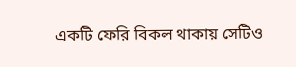একটি ফেরি বিকল থাকায় সেটিও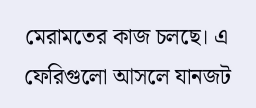মেরামতের কাজ চলছে। এ ফেরিগুলো আসলে যানজট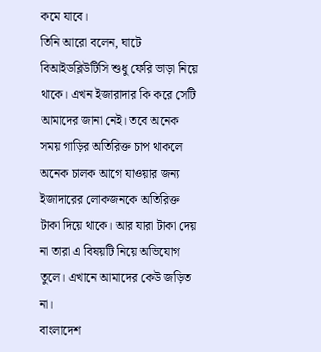কমে যাবে।
তিনি আরো বলেন, ঘাটে বিআইডব্লিউটিসি শুধু ফেরি ভাড়া নিয়ে থাকে। এখন ইজারাদার কি করে সেটি আমাদের জানা নেই। তবে অনেক সময় গাড়ির অতিরিক্ত চাপ থাকলে অনেক চালক আগে যাওয়ার জন্য ইজাদারের লোকজনকে অতিরিক্ত টাকা দিয়ে থাকে। আর যারা টাকা দেয় না তারা এ বিষয়টি নিয়ে অভিযোগ তুলে। এখানে আমাদের কেউ জড়িত না।
বাংলাদেশ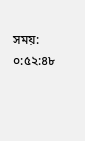সময়: ০:৫২:৪৮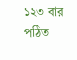১২৩ বার পঠিত